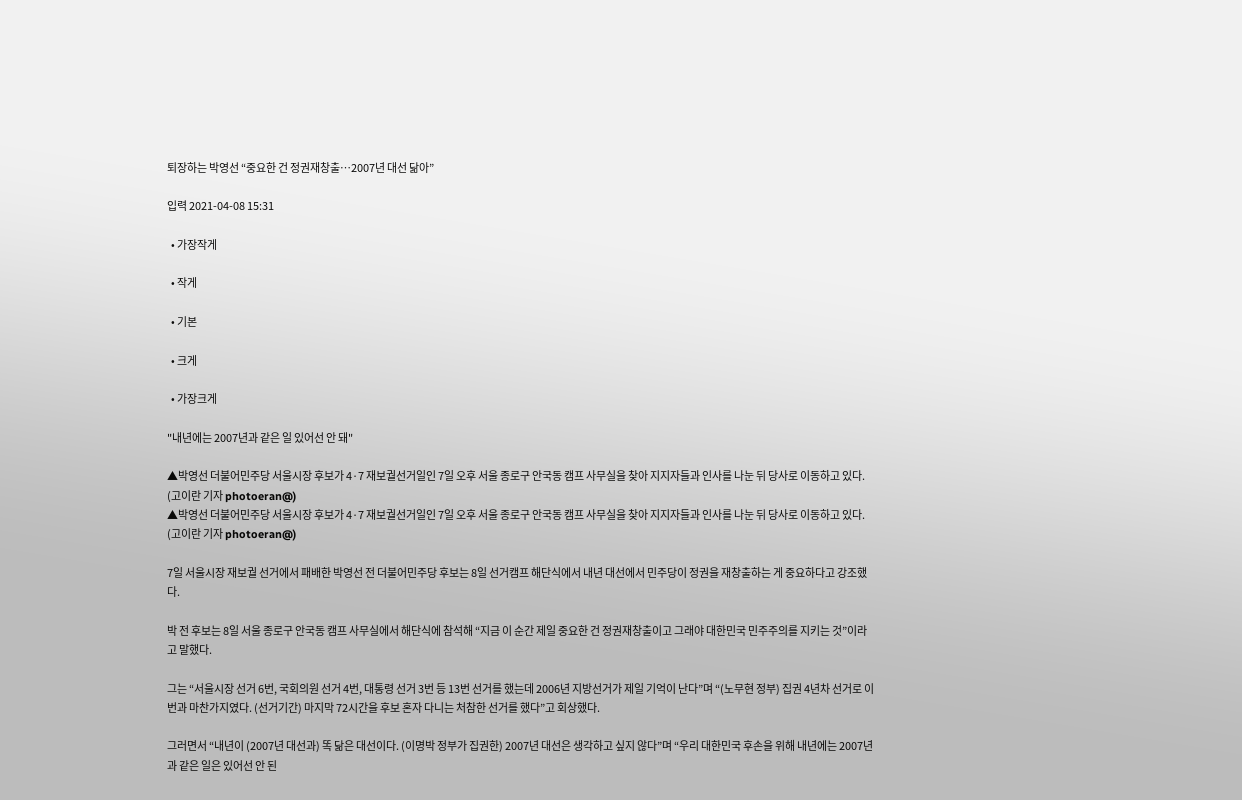퇴장하는 박영선 “중요한 건 정권재창출…2007년 대선 닮아”

입력 2021-04-08 15:31

  • 가장작게

  • 작게

  • 기본

  • 크게

  • 가장크게

"내년에는 2007년과 같은 일 있어선 안 돼"

▲박영선 더불어민주당 서울시장 후보가 4·7 재보궐선거일인 7일 오후 서울 종로구 안국동 캠프 사무실을 찾아 지지자들과 인사를 나눈 뒤 당사로 이동하고 있다. (고이란 기자 photoeran@)
▲박영선 더불어민주당 서울시장 후보가 4·7 재보궐선거일인 7일 오후 서울 종로구 안국동 캠프 사무실을 찾아 지지자들과 인사를 나눈 뒤 당사로 이동하고 있다. (고이란 기자 photoeran@)

7일 서울시장 재보궐 선거에서 패배한 박영선 전 더불어민주당 후보는 8일 선거캠프 해단식에서 내년 대선에서 민주당이 정권을 재창출하는 게 중요하다고 강조했다.

박 전 후보는 8일 서울 종로구 안국동 캠프 사무실에서 해단식에 참석해 “지금 이 순간 제일 중요한 건 정권재창출이고 그래야 대한민국 민주주의를 지키는 것”이라고 말했다.

그는 “서울시장 선거 6번, 국회의원 선거 4번, 대통령 선거 3번 등 13번 선거를 했는데 2006년 지방선거가 제일 기억이 난다”며 “(노무현 정부) 집권 4년차 선거로 이번과 마찬가지였다. (선거기간) 마지막 72시간을 후보 혼자 다니는 처참한 선거를 했다”고 회상했다.

그러면서 “내년이 (2007년 대선과) 똑 닮은 대선이다. (이명박 정부가 집권한) 2007년 대선은 생각하고 싶지 않다”며 “우리 대한민국 후손을 위해 내년에는 2007년과 같은 일은 있어선 안 된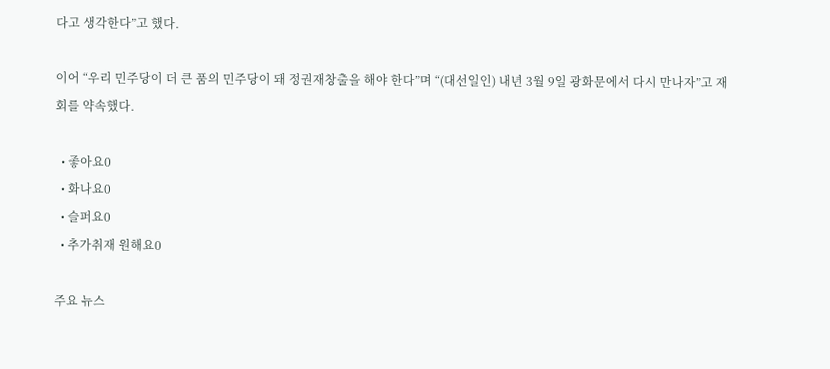다고 생각한다”고 했다.

이어 “우리 민주당이 더 큰 품의 민주당이 돼 정권재창출을 해야 한다”며 “(대선일인) 내년 3월 9일 광화문에서 다시 만나자”고 재회를 약속했다.

  • 좋아요0
  • 화나요0
  • 슬퍼요0
  • 추가취재 원해요0

주요 뉴스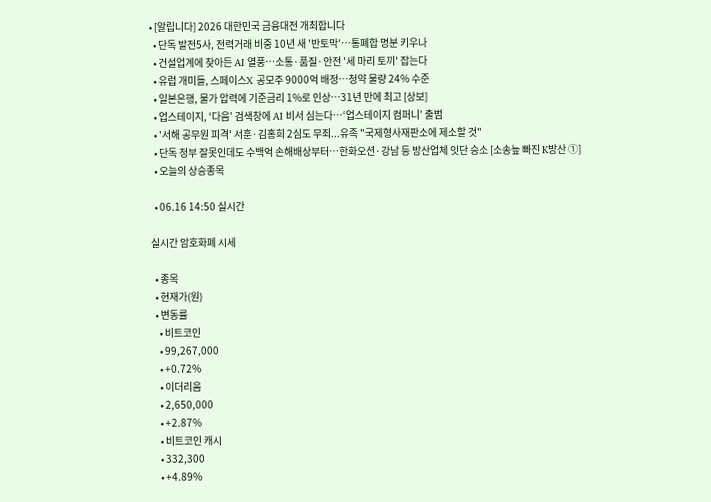• [알립니다] 2026 대한민국 금융대전 개최합니다
  • 단독 발전5사, 전력거래 비중 10년 새 '반토막'⋯통폐합 명분 키우나
  • 건설업계에 찾아든 AI 열풍⋯소통·품질·안전 '세 마리 토끼' 잡는다
  • 유럽 개미들, 스페이스X 공모주 9000억 배정⋯청약 물량 24% 수준
  • 일본은행, 물가 압력에 기준금리 1%로 인상…31년 만에 최고 [상보]
  • 업스테이지, ‘다음’ 검색창에 AI 비서 심는다⋯‘업스테이지 컴퍼니’ 출범
  • '서해 공무원 피격' 서훈·김홍희 2심도 무죄...유족 "국제형사재판소에 제소할 것"
  • 단독 정부 잘못인데도 수백억 손해배상부터…한화오션·강남 등 방산업체 잇단 승소 [소송늪 빠진 K방산 ①]
  • 오늘의 상승종목

  • 06.16 14:50 실시간

실시간 암호화폐 시세

  • 종목
  • 현재가(원)
  • 변동률
    • 비트코인
    • 99,267,000
    • +0.72%
    • 이더리움
    • 2,650,000
    • +2.87%
    • 비트코인 캐시
    • 332,300
    • +4.89%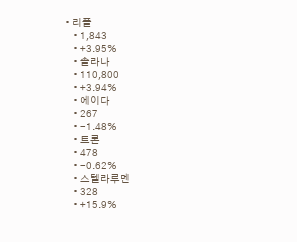• 리플
    • 1,843
    • +3.95%
    • 솔라나
    • 110,800
    • +3.94%
    • 에이다
    • 267
    • -1.48%
    • 트론
    • 478
    • -0.62%
    • 스텔라루멘
    • 328
    • +15.9%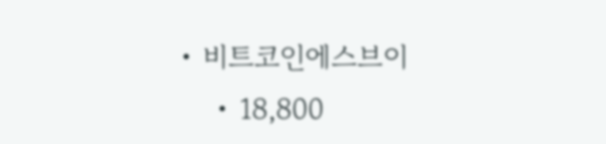• 비트코인에스브이
    • 18,800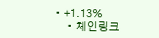• +1.13%
    • 체인링크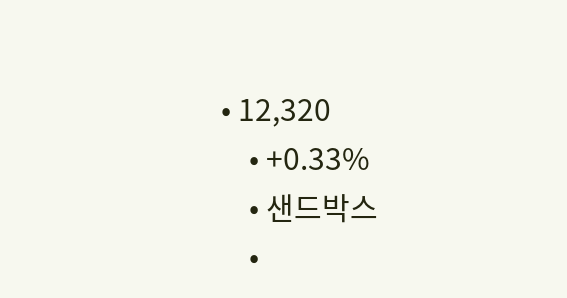• 12,320
    • +0.33%
    • 샌드박스
    •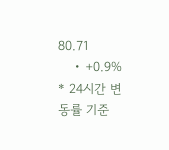80.71
    • +0.9%
* 24시간 변동률 기준